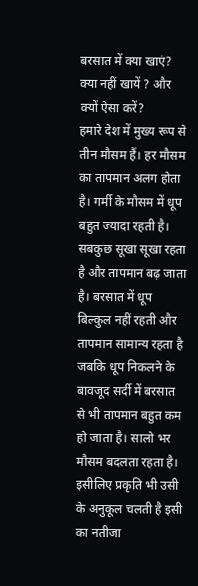बरसात में क्या खाएं? क्या नहीं खायें ? और क्यों ऐसा करें?
हमारे देश में मुख्य रूप से तीन मौसम हैं। हर मौसम का तापमान अलग होता है। गर्मी के मौसम में धूप बहुत ज्यादा रहती है। सबकुछ सूखा सूखा रहता है और तापमान बढ़ जाता है। बरसात में धूप बिल्कुल नहीं रहती और तापमान सामान्य रहता है जबकि धूप निकलने के बावजूद सर्दी में बरसात से भी तापमान बहुत कम हो जाता है। सालो भर मौसम बदलता रहता है। इसीलिए प्रकृति भी उसी के अनुकूल चलती है इसी का नतीजा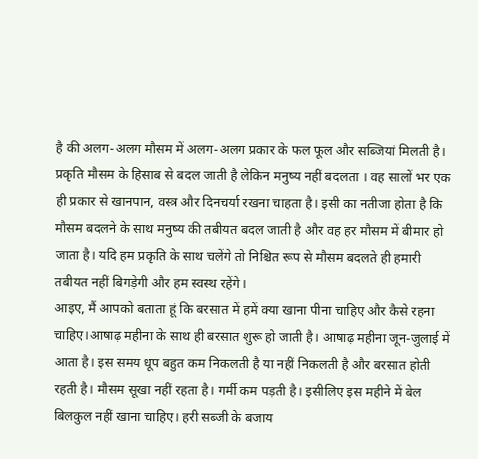है की अलग-अलग मौसम में अलग-अलग प्रकार के फल फूल और सब्जियां मिलती है।
प्रकृति मौसम के हिसाब से बदल जाती है लेकिन मनुष्य नहीं बदलता । वह सालों भर एक ही प्रकार से खानपान, वस्त्र और दिनचर्या रखना चाहता है। इसी का नतीजा होता है कि मौसम बदलने के साथ मनुष्य की तबीयत बदल जाती है और वह हर मौसम में बीमार हो जाता है। यदि हम प्रकृति के साथ चलेंगे तो निश्चित रूप से मौसम बदलते ही हमारी तबीयत नहीं बिगड़ेगी और हम स्वस्थ रहेंगे।
आइए, मैं आपको बताता हूं कि बरसात में हमें क्या खाना पीना चाहिए और कैसे रहना चाहिए।आषाढ़ महीना के साथ ही बरसात शुरू हो जाती है। आषाढ़ महीना जून-जुलाई में आता है। इस समय धूप बहुत कम निकलती है या नहीं निकलती है और बरसात होती रहती है। मौसम सूखा नहीं रहता है। गर्मी कम पड़ती है। इसीलिए इस महीने में बेल बिलकुल नहीं खाना चाहिए। हरी सब्जी के बजाय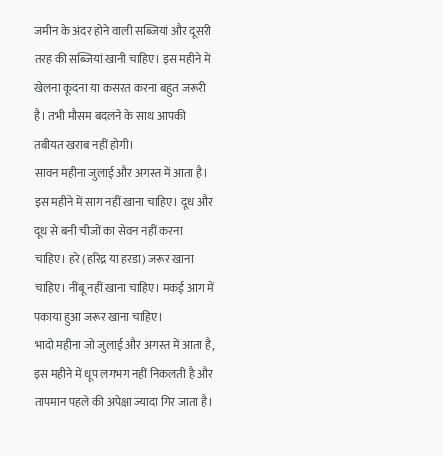जमीन के अंदर होने वाली सब्जियां और दूसरी तरह की सब्जियां खानी चाहिए। इस महीने में खेलना कूदना या कसरत करना बहुत जरूरी है। तभी मौसम बदलने के साथ आपकी तबीयत खराब नहीं होगी।
सावन महीना जुलाई और अगस्त में आता है। इस महीने में साग नहीं खाना चाहिए। दूध और दूध से बनी चीजों का सेवन नहीं करना चाहिए। हरे (हरिद्र या हरडा) जरूर खाना चाहिए। नींबू नहीं खाना चाहिए। मकई आग में पकाया हुआ जरूर खाना चाहिए।
भादो महीना जो जुलाई और अगस्त में आता है, इस महीने में धूप लगभग नहीं निकलती है और तापमान पहले की अपेक्षा ज्यादा गिर जाता है।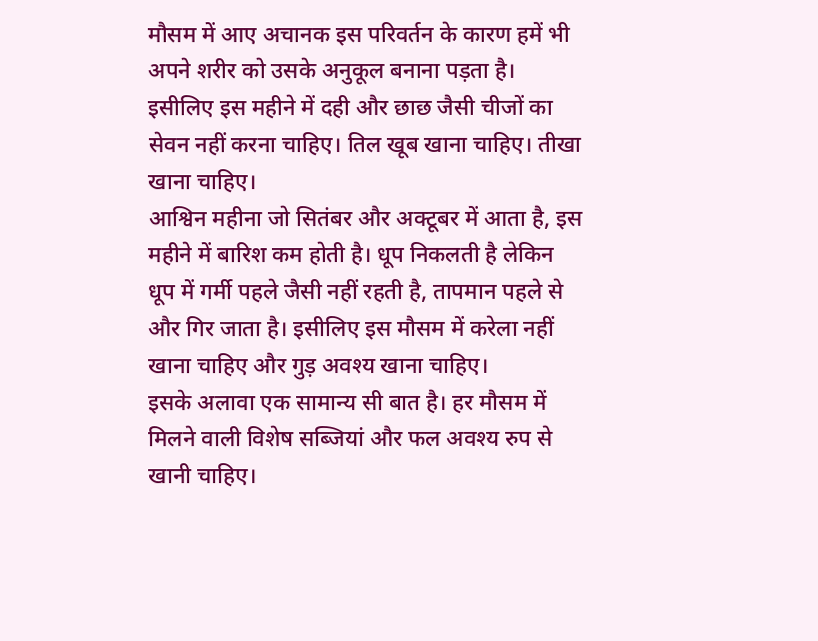मौसम में आए अचानक इस परिवर्तन के कारण हमें भी अपने शरीर को उसके अनुकूल बनाना पड़ता है। इसीलिए इस महीने में दही और छाछ जैसी चीजों का सेवन नहीं करना चाहिए। तिल खूब खाना चाहिए। तीखा खाना चाहिए।
आश्विन महीना जो सितंबर और अक्टूबर में आता है, इस महीने में बारिश कम होती है। धूप निकलती है लेकिन धूप में गर्मी पहले जैसी नहीं रहती है, तापमान पहले से और गिर जाता है। इसीलिए इस मौसम में करेला नहीं खाना चाहिए और गुड़ अवश्य खाना चाहिए।
इसके अलावा एक सामान्य सी बात है। हर मौसम में मिलने वाली विशेष सब्जियां और फल अवश्य रुप से खानी चाहिए।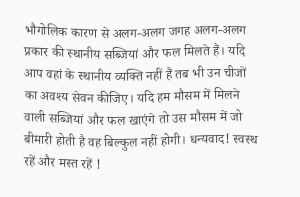भौगोलिक कारण से अलग-अलग जगह अलग-अलग प्रकार की स्थानीय सब्जियां और फल मिलते हैं। यदि आप वहां के स्थानीय व्यक्ति नहीं हैं तब भी उन चीजों का अवश्य सेवन कीजिए। यदि हम मौसम में मिलने वाली सब्जियां और फल खाएंगे तो उस मौसम में जो बीमारी होती है वह बिल्कुल नहीं होगी। धन्यवाद! स्वस्थ रहें और मस्त रहें !